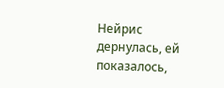Нейрис дернулась, ей показалось,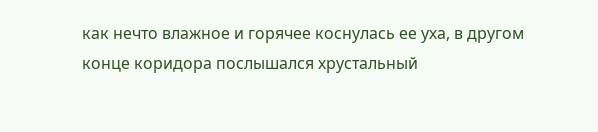как нечто влажное и горячее коснулась ее уха, в другом конце коридора послышался хрустальный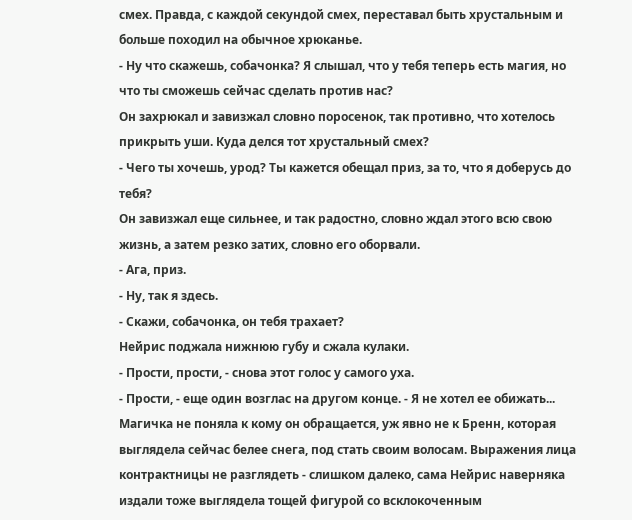смех. Правда, с каждой секундой смех, переставал быть хрустальным и больше походил на обычное хрюканье.
- Ну что скажешь, собачонка? Я слышал, что у тебя теперь есть магия, но что ты сможешь сейчас сделать против нас?
Он захрюкал и завизжал словно поросенок, так противно, что хотелось прикрыть уши. Куда делся тот хрустальный смех?
- Чего ты хочешь, урод? Ты кажется обещал приз, за то, что я доберусь до тебя?
Он завизжал еще сильнее, и так радостно, словно ждал этого всю свою жизнь, а затем резко затих, словно его оборвали.
- Ага, приз.
- Ну, так я здесь.
- Скажи, собачонка, он тебя трахает?
Нейрис поджала нижнюю губу и сжала кулаки.
- Прости, прости, - снова этот голос у самого уха.
- Прости, - еще один возглас на другом конце. - Я не хотел ее обижать...
Магичка не поняла к кому он обращается, уж явно не к Бренн, которая выглядела сейчас белее снега, под стать своим волосам. Выражения лица контрактницы не разглядеть - слишком далеко, сама Нейрис наверняка издали тоже выглядела тощей фигурой со всклокоченным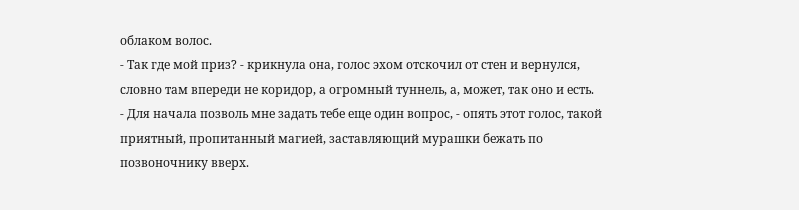облаком волос.
- Так где мой приз? - крикнула она, голос эхом отскочил от стен и вернулся, словно там впереди не коридор, а огромный туннель, а, может, так оно и есть.
- Для начала позволь мне задать тебе еще один вопрос, - опять этот голос, такой приятный, пропитанный магией, заставляющий мурашки бежать по позвоночнику вверх.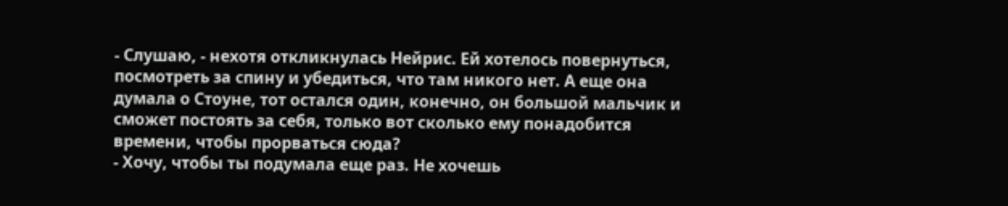- Слушаю, - нехотя откликнулась Нейрис. Ей хотелось повернуться, посмотреть за спину и убедиться, что там никого нет. А еще она думала о Стоуне, тот остался один, конечно, он большой мальчик и сможет постоять за себя, только вот сколько ему понадобится времени, чтобы прорваться сюда?
- Хочу, чтобы ты подумала еще раз. Не хочешь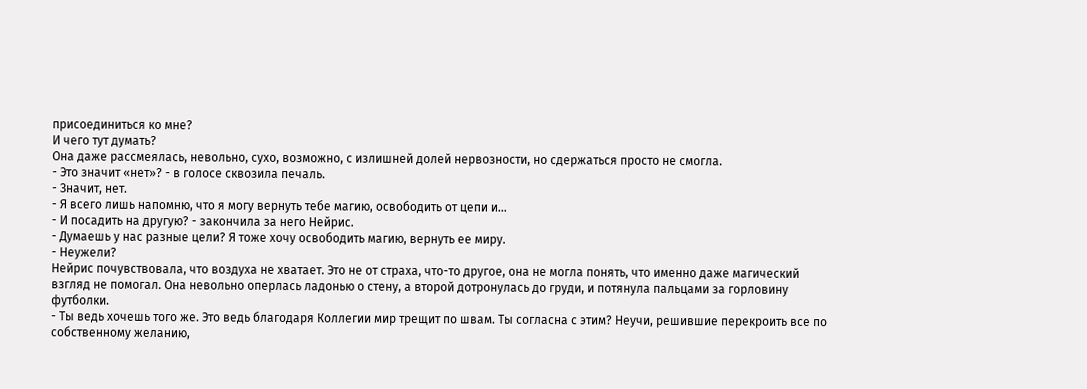присоединиться ко мне?
И чего тут думать?
Она даже рассмеялась, невольно, сухо, возможно, с излишней долей нервозности, но сдержаться просто не смогла.
- Это значит «нет»? - в голосе сквозила печаль.
- Значит, нет.
- Я всего лишь напомню, что я могу вернуть тебе магию, освободить от цепи и...
- И посадить на другую? - закончила за него Нейрис.
- Думаешь у нас разные цели? Я тоже хочу освободить магию, вернуть ее миру.
- Неужели?
Нейрис почувствовала, что воздуха не хватает. Это не от страха, что-то другое, она не могла понять, что именно даже магический взгляд не помогал. Она невольно оперлась ладонью о стену, а второй дотронулась до груди, и потянула пальцами за горловину футболки.
- Ты ведь хочешь того же. Это ведь благодаря Коллегии мир трещит по швам. Ты согласна с этим? Неучи, решившие перекроить все по собственному желанию,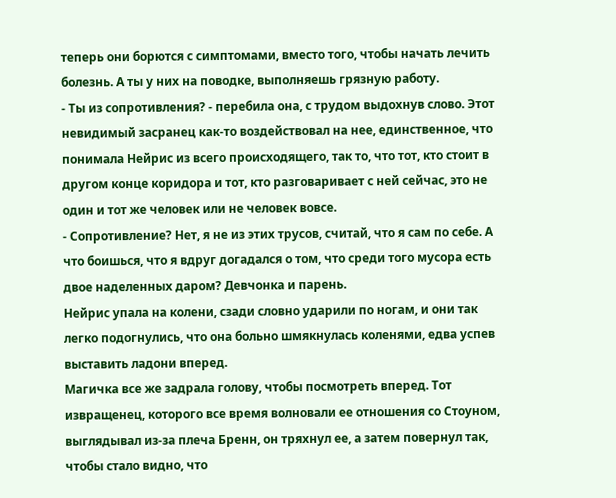теперь они борются с симптомами, вместо того, чтобы начать лечить болезнь. А ты у них на поводке, выполняешь грязную работу.
- Ты из сопротивления? - перебила она, с трудом выдохнув слово. Этот невидимый засранец как-то воздействовал на нее, единственное, что понимала Нейрис из всего происходящего, так то, что тот, кто стоит в другом конце коридора и тот, кто разговаривает с ней сейчас, это не один и тот же человек или не человек вовсе.
- Сопротивление? Нет, я не из этих трусов, считай, что я сам по себе. А что боишься, что я вдруг догадался о том, что среди того мусора есть двое наделенных даром? Девчонка и парень.
Нейрис упала на колени, сзади словно ударили по ногам, и они так легко подогнулись, что она больно шмякнулась коленями, едва успев выставить ладони вперед.
Магичка все же задрала голову, чтобы посмотреть вперед. Тот извращенец, которого все время волновали ее отношения со Стоуном, выглядывал из-за плеча Бренн, он тряхнул ее, а затем повернул так, чтобы стало видно, что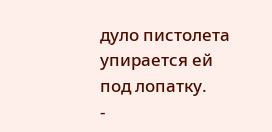дуло пистолета упирается ей под лопатку.
-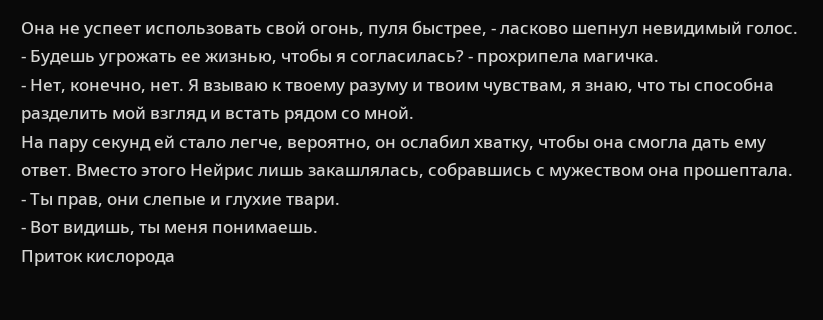Она не успеет использовать свой огонь, пуля быстрее, - ласково шепнул невидимый голос.
- Будешь угрожать ее жизнью, чтобы я согласилась? - прохрипела магичка.
- Нет, конечно, нет. Я взываю к твоему разуму и твоим чувствам, я знаю, что ты способна разделить мой взгляд и встать рядом со мной.
На пару секунд ей стало легче, вероятно, он ослабил хватку, чтобы она смогла дать ему ответ. Вместо этого Нейрис лишь закашлялась, собравшись с мужеством она прошептала.
- Ты прав, они слепые и глухие твари.
- Вот видишь, ты меня понимаешь.
Приток кислорода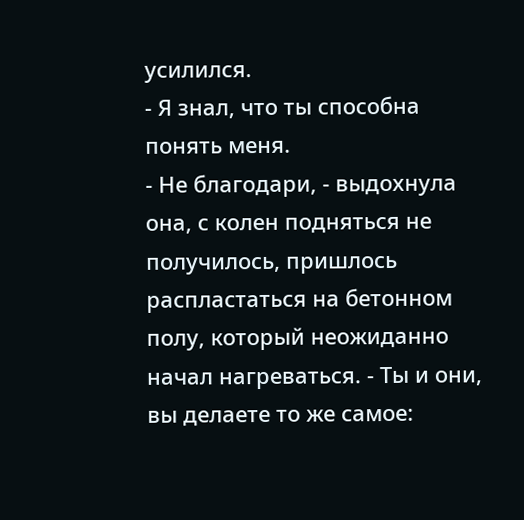усилился.
- Я знал, что ты способна понять меня.
- Не благодари, - выдохнула она, с колен подняться не получилось, пришлось распластаться на бетонном полу, который неожиданно начал нагреваться. - Ты и они, вы делаете то же самое: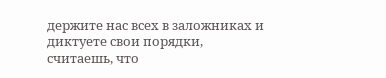держите нас всех в заложниках и диктуете свои порядки, считаешь, что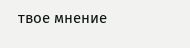твое мнение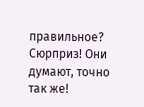правильное? Сюрприз! Они думают, точно так же!